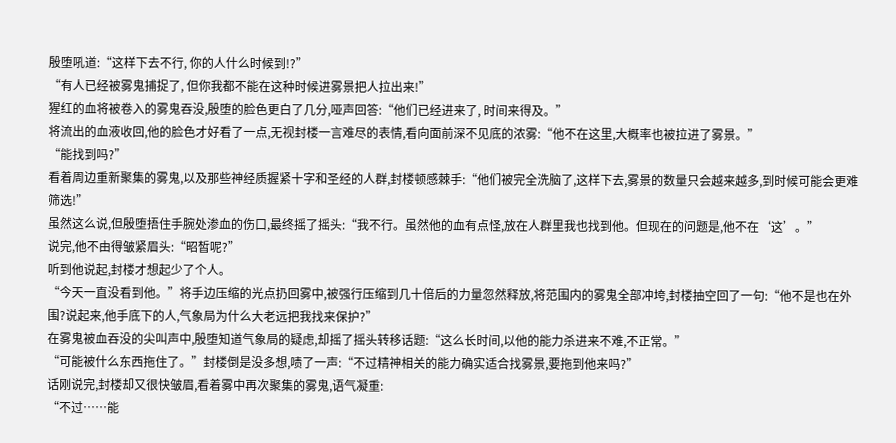殷堕吼道:“这样下去不行, 你的人什么时候到!?”
“有人已经被雾鬼捕捉了, 但你我都不能在这种时候进雾景把人拉出来!”
猩红的血将被卷入的雾鬼吞没,殷堕的脸色更白了几分,哑声回答:“他们已经进来了, 时间来得及。”
将流出的血液收回,他的脸色才好看了一点,无视封楼一言难尽的表情,看向面前深不见底的浓雾:“他不在这里,大概率也被拉进了雾景。”
“能找到吗?”
看着周边重新聚集的雾鬼,以及那些神经质握紧十字和圣经的人群,封楼顿感棘手:“他们被完全洗脑了,这样下去,雾景的数量只会越来越多,到时候可能会更难筛选!”
虽然这么说,但殷堕捂住手腕处渗血的伤口,最终摇了摇头:“我不行。虽然他的血有点怪,放在人群里我也找到他。但现在的问题是,他不在‘这’。”
说完,他不由得皱紧眉头:“昭皙呢?”
听到他说起,封楼才想起少了个人。
“今天一直没看到他。”将手边压缩的光点扔回雾中,被强行压缩到几十倍后的力量忽然释放,将范围内的雾鬼全部冲垮,封楼抽空回了一句:“他不是也在外围?说起来,他手底下的人,气象局为什么大老远把我找来保护?”
在雾鬼被血吞没的尖叫声中,殷堕知道气象局的疑虑,却摇了摇头转移话题:“这么长时间,以他的能力杀进来不难,不正常。”
“可能被什么东西拖住了。”封楼倒是没多想,啧了一声:“不过精神相关的能力确实适合找雾景,要拖到他来吗?”
话刚说完,封楼却又很快皱眉,看着雾中再次聚集的雾鬼,语气凝重:
“不过……能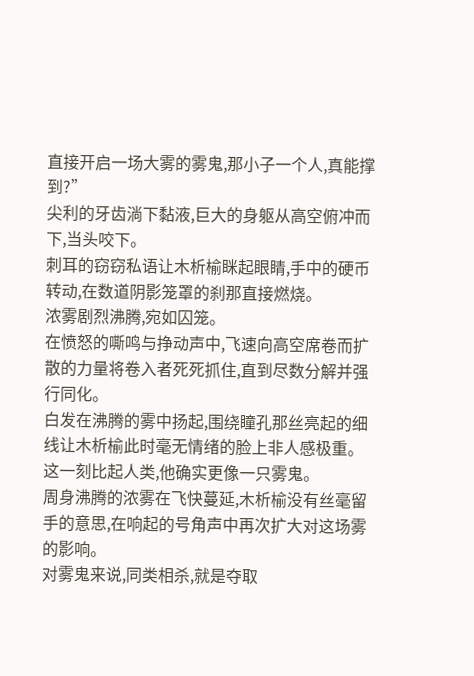直接开启一场大雾的雾鬼,那小子一个人,真能撑到?”
尖利的牙齿淌下黏液,巨大的身躯从高空俯冲而下,当头咬下。
刺耳的窃窃私语让木析榆眯起眼睛,手中的硬币转动,在数道阴影笼罩的刹那直接燃烧。
浓雾剧烈沸腾,宛如囚笼。
在愤怒的嘶鸣与挣动声中,飞速向高空席卷而扩散的力量将卷入者死死抓住,直到尽数分解并强行同化。
白发在沸腾的雾中扬起,围绕瞳孔那丝亮起的细线让木析榆此时毫无情绪的脸上非人感极重。
这一刻比起人类,他确实更像一只雾鬼。
周身沸腾的浓雾在飞快蔓延,木析榆没有丝毫留手的意思,在响起的号角声中再次扩大对这场雾的影响。
对雾鬼来说,同类相杀,就是夺取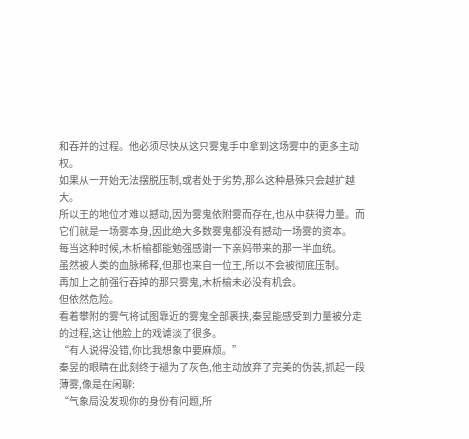和吞并的过程。他必须尽快从这只雾鬼手中拿到这场雾中的更多主动权。
如果从一开始无法摆脱压制,或者处于劣势,那么这种悬殊只会越扩越大。
所以王的地位才难以撼动,因为雾鬼依附雾而存在,也从中获得力量。而它们就是一场雾本身,因此绝大多数雾鬼都没有撼动一场雾的资本。
每当这种时候,木析榆都能勉强感谢一下亲妈带来的那一半血统。
虽然被人类的血脉稀释,但那也来自一位王,所以不会被彻底压制。
再加上之前强行吞掉的那只雾鬼,木析榆未必没有机会。
但依然危险。
看着攀附的雾气将试图靠近的雾鬼全部裹挟,秦昱能感受到力量被分走的过程,这让他脸上的戏谑淡了很多。
“有人说得没错,你比我想象中要麻烦。”
秦昱的眼睛在此刻终于褪为了灰色,他主动放弃了完美的伪装,抓起一段薄雾,像是在闲聊:
“气象局没发现你的身份有问题,所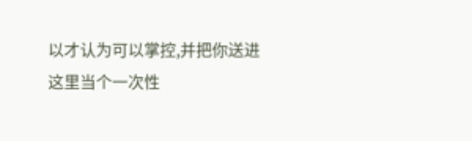以才认为可以掌控,并把你送进这里当个一次性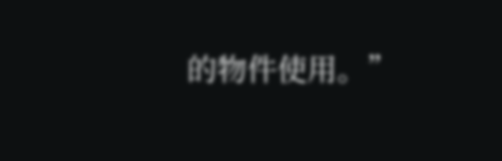的物件使用。”